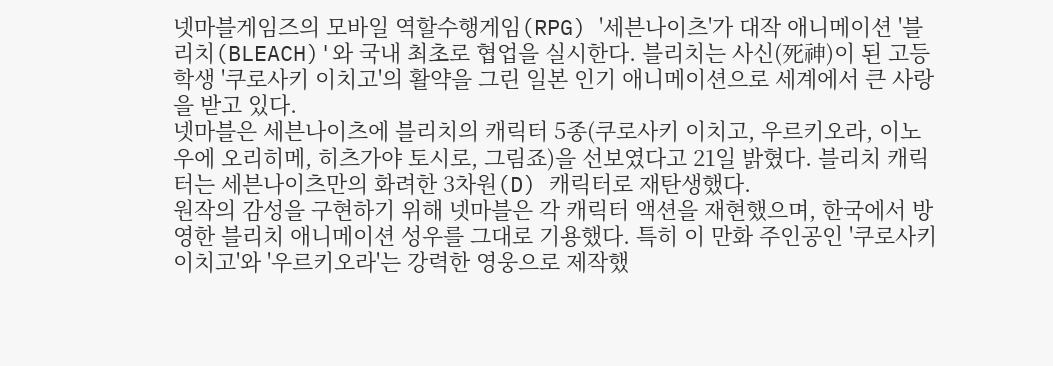넷마블게임즈의 모바일 역할수행게임(RPG) '세븐나이츠'가 대작 애니메이션 '블리치(BLEACH)'와 국내 최초로 협업을 실시한다. 블리치는 사신(死神)이 된 고등학생 '쿠로사키 이치고'의 활약을 그린 일본 인기 애니메이션으로 세계에서 큰 사랑을 받고 있다.
넷마블은 세븐나이츠에 블리치의 캐릭터 5종(쿠로사키 이치고, 우르키오라, 이노우에 오리히메, 히츠가야 토시로, 그림죠)을 선보였다고 21일 밝혔다. 블리치 캐릭터는 세븐나이츠만의 화려한 3차원(D) 캐릭터로 재탄생했다.
원작의 감성을 구현하기 위해 넷마블은 각 캐릭터 액션을 재현했으며, 한국에서 방영한 블리치 애니메이션 성우를 그대로 기용했다. 특히 이 만화 주인공인 '쿠로사키 이치고'와 '우르키오라'는 강력한 영웅으로 제작했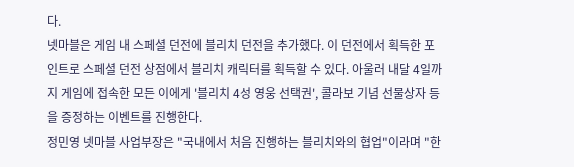다.
넷마블은 게임 내 스페셜 던전에 블리치 던전을 추가했다. 이 던전에서 획득한 포인트로 스페셜 던전 상점에서 블리치 캐릭터를 획득할 수 있다. 아울러 내달 4일까지 게임에 접속한 모든 이에게 '블리치 4성 영웅 선택권', 콜라보 기념 선물상자 등을 증정하는 이벤트를 진행한다.
정민영 넷마블 사업부장은 "국내에서 처음 진행하는 블리치와의 협업"이라며 "한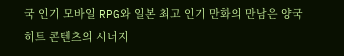국 인기 모바일 RPG와 일본 최고 인기 만화의 만남은 양국 히트 콘텐츠의 시너지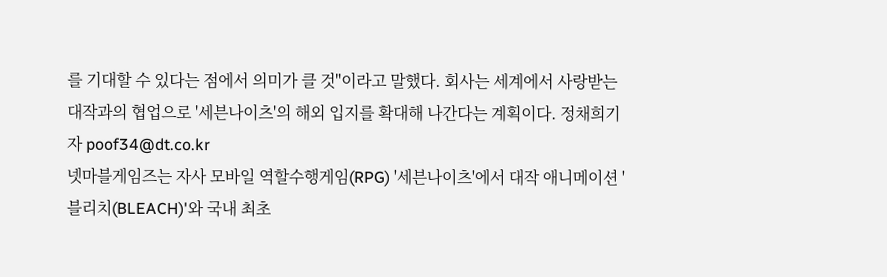를 기대할 수 있다는 점에서 의미가 클 것"이라고 말했다. 회사는 세계에서 사랑받는 대작과의 협업으로 '세븐나이츠'의 해외 입지를 확대해 나간다는 계획이다. 정채희기자 poof34@dt.co.kr
넷마블게임즈는 자사 모바일 역할수행게임(RPG) '세븐나이츠'에서 대작 애니메이션 '블리치(BLEACH)'와 국내 최초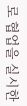로 협업을 실시한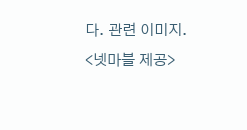다. 관련 이미지. <넷마블 제공>